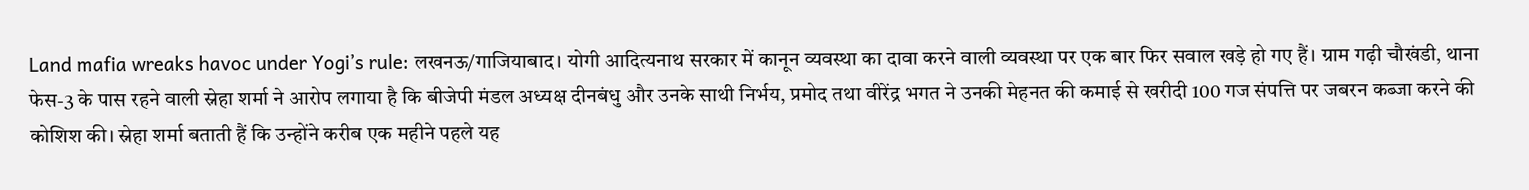Land mafia wreaks havoc under Yogi’s rule: लखनऊ/गाजियाबाद। योगी आदित्यनाथ सरकार में कानून व्यवस्था का दावा करने वाली व्यवस्था पर एक बार फिर सवाल खड़े हो गए हैं। ग्राम गढ़ी चौखंडी, थाना फेस-3 के पास रहने वाली स्नेहा शर्मा ने आरोप लगाया है कि बीजेपी मंडल अध्यक्ष दीनबंधु और उनके साथी निर्भय, प्रमोद तथा वीरेंद्र भगत ने उनकी मेहनत की कमाई से खरीदी 100 गज संपत्ति पर जबरन कब्जा करने की कोशिश की। स्नेहा शर्मा बताती हैं कि उन्होंने करीब एक महीने पहले यह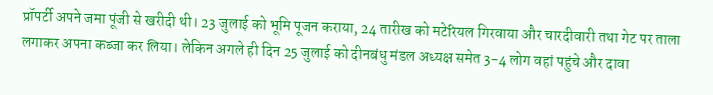प्रॉपर्टी अपने जमा पूंजी से खरीदी थी। 23 जुलाई को भूमि पूजन कराया, 24 तारीख को मटेरियल गिरवाया और चारदीवारी तथा गेट पर ताला लगाकर अपना कब्जा कर लिया। लेकिन अगले ही दिन 25 जुलाई को दीनबंधु मंडल अध्यक्ष समेत 3-4 लोग वहां पहुंचे और दावा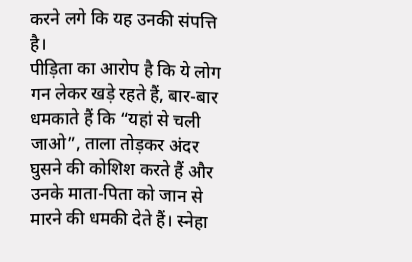करने लगे कि यह उनकी संपत्ति है।
पीड़िता का आरोप है कि ये लोग गन लेकर खड़े रहते हैं, बार-बार धमकाते हैं कि “यहां से चली जाओ”, ताला तोड़कर अंदर घुसने की कोशिश करते हैं और उनके माता-पिता को जान से मारने की धमकी देते हैं। स्नेहा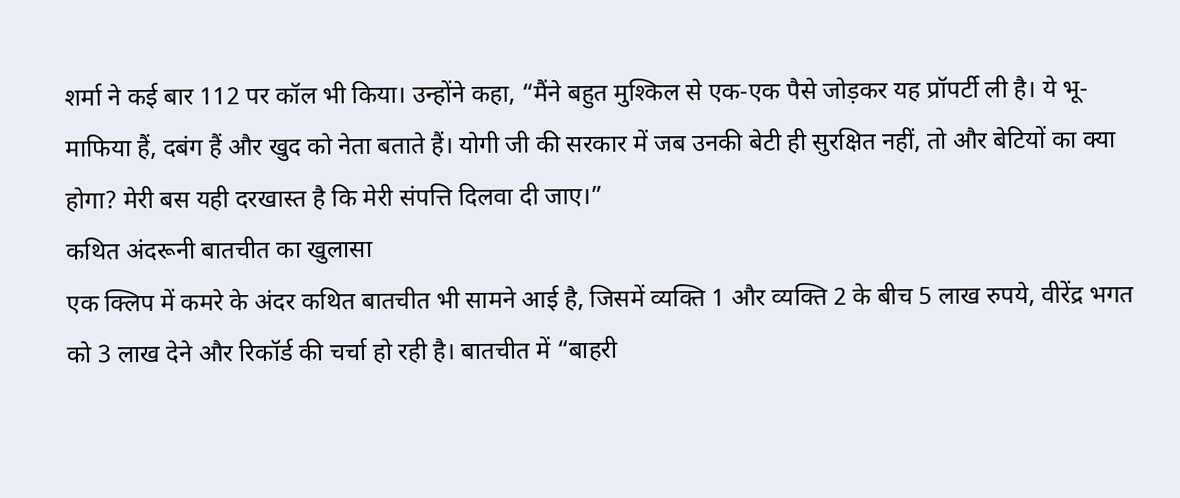शर्मा ने कई बार 112 पर कॉल भी किया। उन्होंने कहा, “मैंने बहुत मुश्किल से एक-एक पैसे जोड़कर यह प्रॉपर्टी ली है। ये भू-माफिया हैं, दबंग हैं और खुद को नेता बताते हैं। योगी जी की सरकार में जब उनकी बेटी ही सुरक्षित नहीं, तो और बेटियों का क्या होगा? मेरी बस यही दरखास्त है कि मेरी संपत्ति दिलवा दी जाए।”
कथित अंदरूनी बातचीत का खुलासा
एक क्लिप में कमरे के अंदर कथित बातचीत भी सामने आई है, जिसमें व्यक्ति 1 और व्यक्ति 2 के बीच 5 लाख रुपये, वीरेंद्र भगत को 3 लाख देने और रिकॉर्ड की चर्चा हो रही है। बातचीत में “बाहरी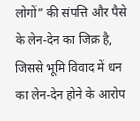लोगों” की संपत्ति और पैसे के लेन-देन का जिक्र है, जिससे भूमि विवाद में धन का लेन-देन होने के आरोप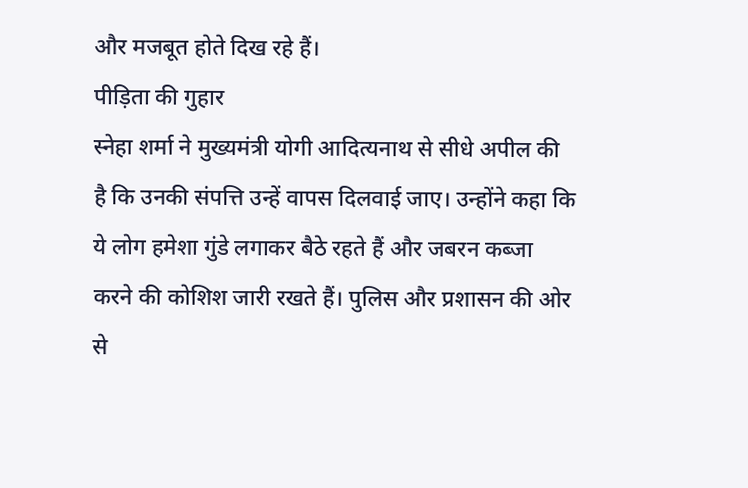और मजबूत होते दिख रहे हैं।
पीड़िता की गुहार
स्नेहा शर्मा ने मुख्यमंत्री योगी आदित्यनाथ से सीधे अपील की है कि उनकी संपत्ति उन्हें वापस दिलवाई जाए। उन्होंने कहा कि ये लोग हमेशा गुंडे लगाकर बैठे रहते हैं और जबरन कब्जा करने की कोशिश जारी रखते हैं। पुलिस और प्रशासन की ओर से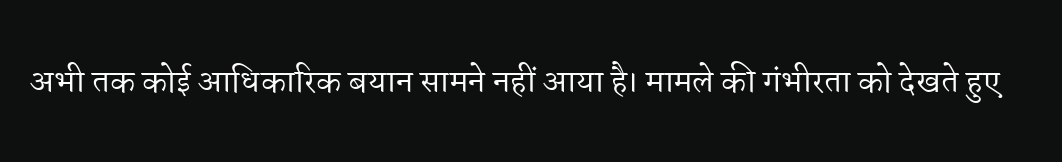अभी तक कोई आधिकारिक बयान सामने नहीं आया है। मामले की गंभीरता को देखते हुए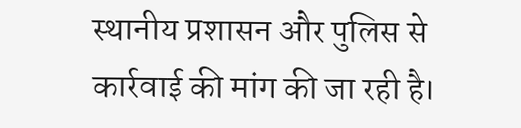स्थानीय प्रशासन और पुलिस से कार्रवाई की मांग की जा रही है।